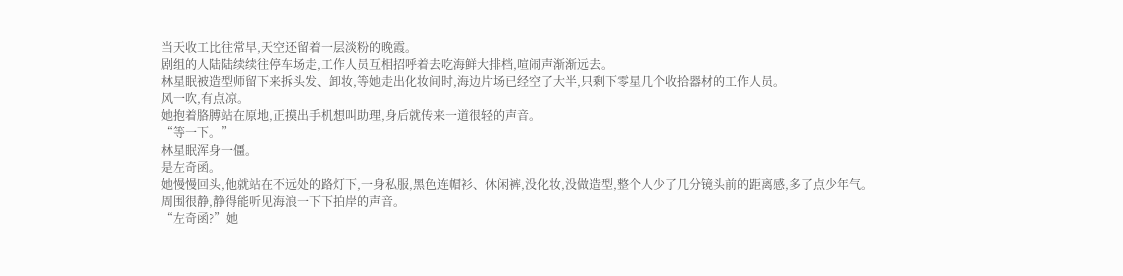当天收工比往常早,天空还留着一层淡粉的晚霞。
剧组的人陆陆续续往停车场走,工作人员互相招呼着去吃海鲜大排档,喧闹声渐渐远去。
林星眠被造型师留下来拆头发、卸妆,等她走出化妆间时,海边片场已经空了大半,只剩下零星几个收拾器材的工作人员。
风一吹,有点凉。
她抱着胳膊站在原地,正摸出手机想叫助理,身后就传来一道很轻的声音。
“等一下。”
林星眠浑身一僵。
是左奇函。
她慢慢回头,他就站在不远处的路灯下,一身私服,黑色连帽衫、休闲裤,没化妆,没做造型,整个人少了几分镜头前的距离感,多了点少年气。
周围很静,静得能听见海浪一下下拍岸的声音。
“左奇函?”她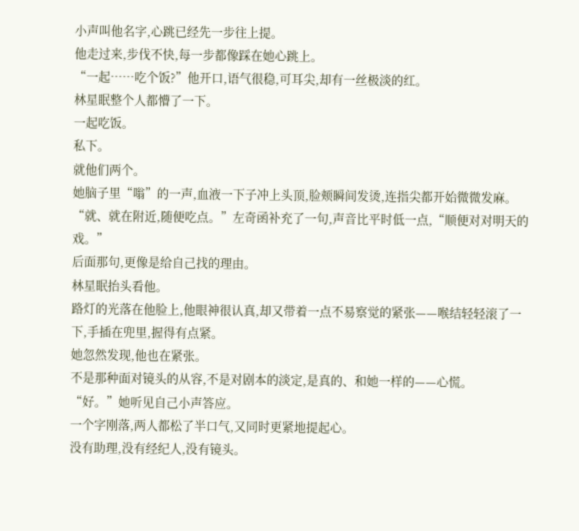小声叫他名字,心跳已经先一步往上提。
他走过来,步伐不快,每一步都像踩在她心跳上。
“一起……吃个饭?”他开口,语气很稳,可耳尖,却有一丝极淡的红。
林星眠整个人都懵了一下。
一起吃饭。
私下。
就他们两个。
她脑子里“嗡”的一声,血液一下子冲上头顶,脸颊瞬间发烫,连指尖都开始微微发麻。
“就、就在附近,随便吃点。”左奇函补充了一句,声音比平时低一点,“顺便对对明天的戏。”
后面那句,更像是给自己找的理由。
林星眠抬头看他。
路灯的光落在他脸上,他眼神很认真,却又带着一点不易察觉的紧张——喉结轻轻滚了一下,手插在兜里,握得有点紧。
她忽然发现,他也在紧张。
不是那种面对镜头的从容,不是对剧本的淡定,是真的、和她一样的——心慌。
“好。”她听见自己小声答应。
一个字刚落,两人都松了半口气,又同时更紧地提起心。
没有助理,没有经纪人,没有镜头。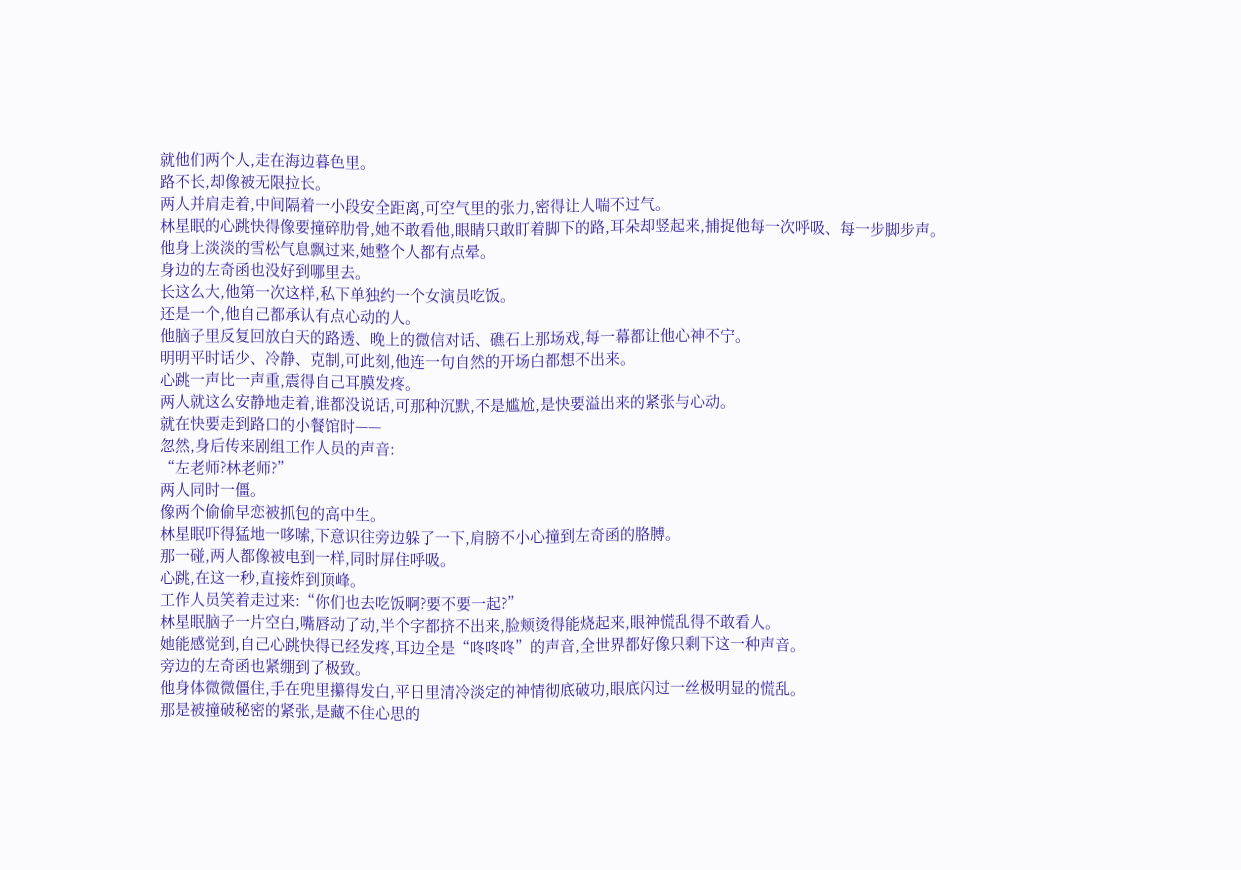就他们两个人,走在海边暮色里。
路不长,却像被无限拉长。
两人并肩走着,中间隔着一小段安全距离,可空气里的张力,密得让人喘不过气。
林星眠的心跳快得像要撞碎肋骨,她不敢看他,眼睛只敢盯着脚下的路,耳朵却竖起来,捕捉他每一次呼吸、每一步脚步声。
他身上淡淡的雪松气息飘过来,她整个人都有点晕。
身边的左奇函也没好到哪里去。
长这么大,他第一次这样,私下单独约一个女演员吃饭。
还是一个,他自己都承认有点心动的人。
他脑子里反复回放白天的路透、晚上的微信对话、礁石上那场戏,每一幕都让他心神不宁。
明明平时话少、冷静、克制,可此刻,他连一句自然的开场白都想不出来。
心跳一声比一声重,震得自己耳膜发疼。
两人就这么安静地走着,谁都没说话,可那种沉默,不是尴尬,是快要溢出来的紧张与心动。
就在快要走到路口的小餐馆时——
忽然,身后传来剧组工作人员的声音:
“左老师?林老师?”
两人同时一僵。
像两个偷偷早恋被抓包的高中生。
林星眠吓得猛地一哆嗦,下意识往旁边躲了一下,肩膀不小心撞到左奇函的胳膊。
那一碰,两人都像被电到一样,同时屏住呼吸。
心跳,在这一秒,直接炸到顶峰。
工作人员笑着走过来:“你们也去吃饭啊?要不要一起?”
林星眠脑子一片空白,嘴唇动了动,半个字都挤不出来,脸颊烫得能烧起来,眼神慌乱得不敢看人。
她能感觉到,自己心跳快得已经发疼,耳边全是“咚咚咚”的声音,全世界都好像只剩下这一种声音。
旁边的左奇函也紧绷到了极致。
他身体微微僵住,手在兜里攥得发白,平日里清冷淡定的神情彻底破功,眼底闪过一丝极明显的慌乱。
那是被撞破秘密的紧张,是藏不住心思的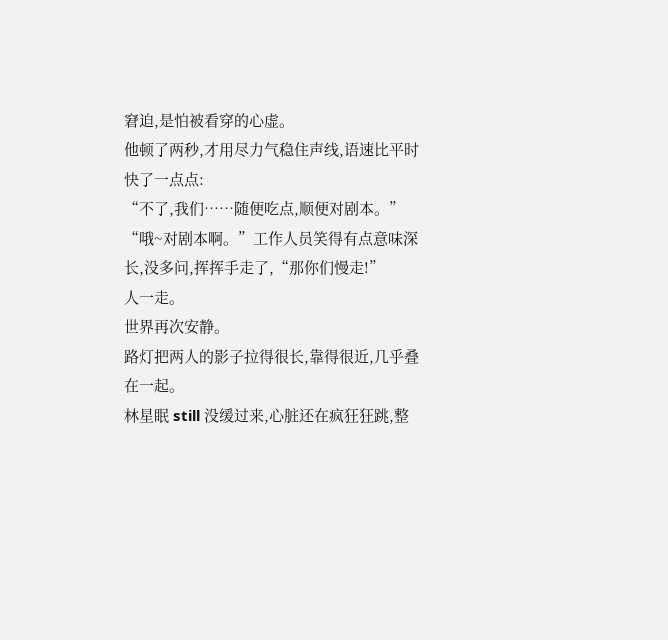窘迫,是怕被看穿的心虚。
他顿了两秒,才用尽力气稳住声线,语速比平时快了一点点:
“不了,我们……随便吃点,顺便对剧本。”
“哦~对剧本啊。”工作人员笑得有点意味深长,没多问,挥挥手走了,“那你们慢走!”
人一走。
世界再次安静。
路灯把两人的影子拉得很长,靠得很近,几乎叠在一起。
林星眠 still 没缓过来,心脏还在疯狂狂跳,整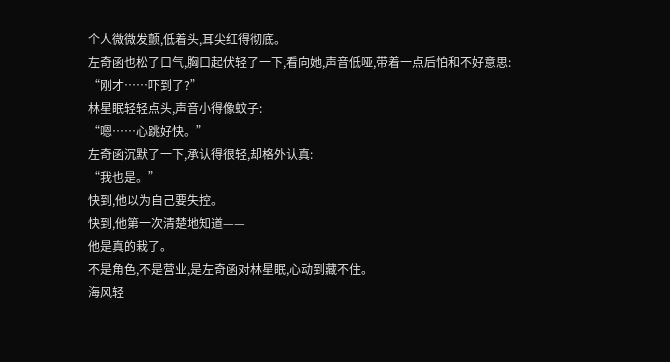个人微微发颤,低着头,耳尖红得彻底。
左奇函也松了口气,胸口起伏轻了一下,看向她,声音低哑,带着一点后怕和不好意思:
“刚才……吓到了?”
林星眠轻轻点头,声音小得像蚊子:
“嗯……心跳好快。”
左奇函沉默了一下,承认得很轻,却格外认真:
“我也是。”
快到,他以为自己要失控。
快到,他第一次清楚地知道——
他是真的栽了。
不是角色,不是营业,是左奇函对林星眠,心动到藏不住。
海风轻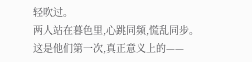轻吹过。
两人站在暮色里,心跳同频,慌乱同步。
这是他们第一次,真正意义上的——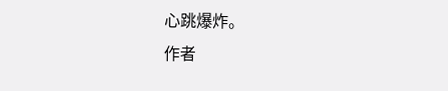心跳爆炸。
作者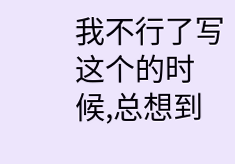我不行了写这个的时候,总想到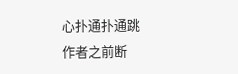心扑通扑通跳
作者之前断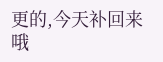更的,今天补回来哦